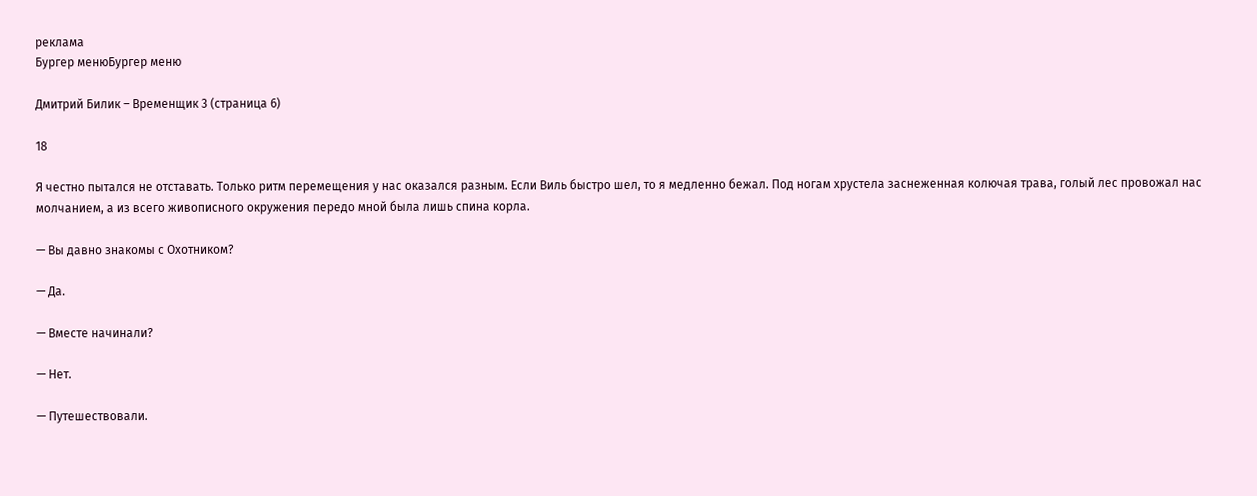реклама
Бургер менюБургер меню

Дмитрий Билик – Временщик 3 (страница 6)

18

Я честно пытался не отставать. Только ритм перемещения у нас оказался разным. Если Виль быстро шел, то я медленно бежал. Под ногам хрустела заснеженная колючая трава, голый лес провожал нас молчанием, а из всего живописного окружения передо мной была лишь спина корла.

— Вы давно знакомы с Охотником?

— Да.

— Вместе начинали?

— Нет.

— Путешествовали.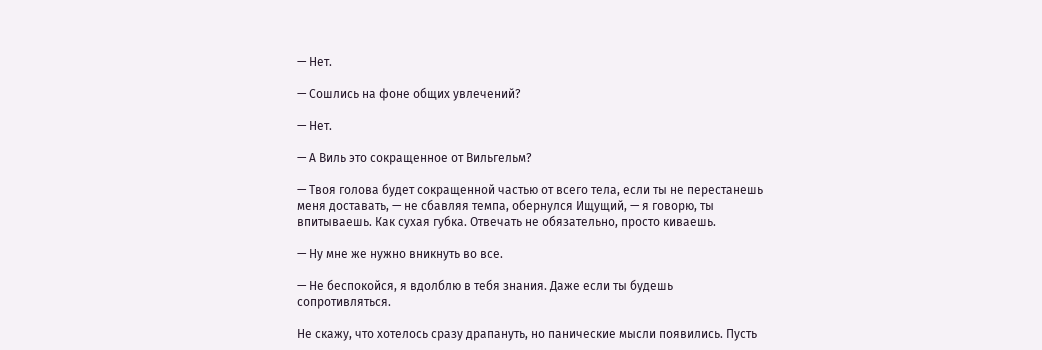— Нет.

— Сошлись на фоне общих увлечений?

— Нет.

— А Виль это сокращенное от Вильгельм?

— Твоя голова будет сокращенной частью от всего тела, если ты не перестанешь меня доставать, — не сбавляя темпа, обернулся Ищущий, — я говорю, ты впитываешь. Как сухая губка. Отвечать не обязательно, просто киваешь.

— Ну мне же нужно вникнуть во все.

— Не беспокойся, я вдолблю в тебя знания. Даже если ты будешь сопротивляться.

Не скажу, что хотелось сразу драпануть, но панические мысли появились. Пусть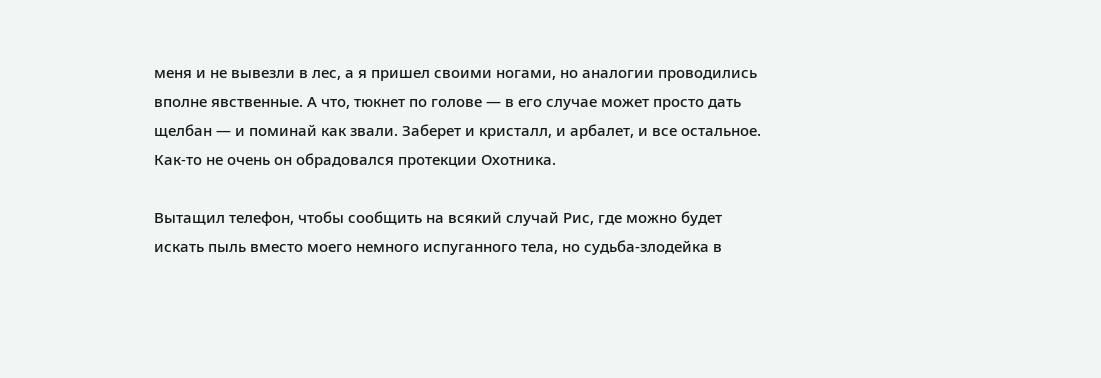меня и не вывезли в лес, а я пришел своими ногами, но аналогии проводились вполне явственные. А что, тюкнет по голове — в его случае может просто дать щелбан — и поминай как звали. Заберет и кристалл, и арбалет, и все остальное. Как-то не очень он обрадовался протекции Охотника.

Вытащил телефон, чтобы сообщить на всякий случай Рис, где можно будет искать пыль вместо моего немного испуганного тела, но судьба-злодейка в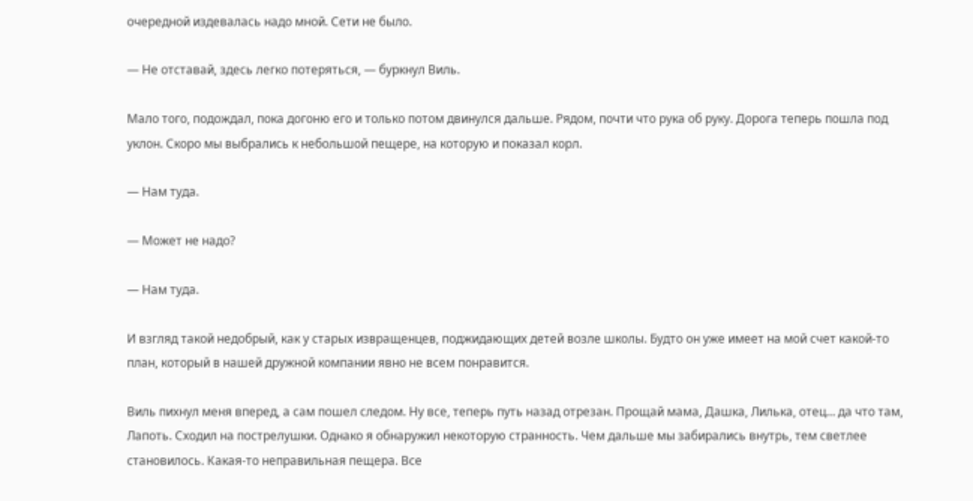очередной издевалась надо мной. Сети не было.

— Не отставай, здесь легко потеряться, — буркнул Виль.

Мало того, подождал, пока догоню его и только потом двинулся дальше. Рядом, почти что рука об руку. Дорога теперь пошла под уклон. Скоро мы выбрались к небольшой пещере, на которую и показал корл.

— Нам туда.

— Может не надо?

— Нам туда.

И взгляд такой недобрый, как у старых извращенцев, поджидающих детей возле школы. Будто он уже имеет на мой счет какой-то план, который в нашей дружной компании явно не всем понравится.

Виль пихнул меня вперед, а сам пошел следом. Ну все, теперь путь назад отрезан. Прощай мама, Дашка, Лилька, отец… да что там, Лапоть. Сходил на пострелушки. Однако я обнаружил некоторую странность. Чем дальше мы забирались внутрь, тем светлее становилось. Какая-то неправильная пещера. Все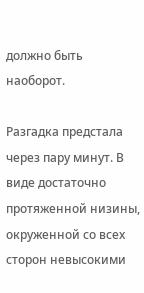должно быть наоборот.

Разгадка предстала через пару минут. В виде достаточно протяженной низины, окруженной со всех сторон невысокими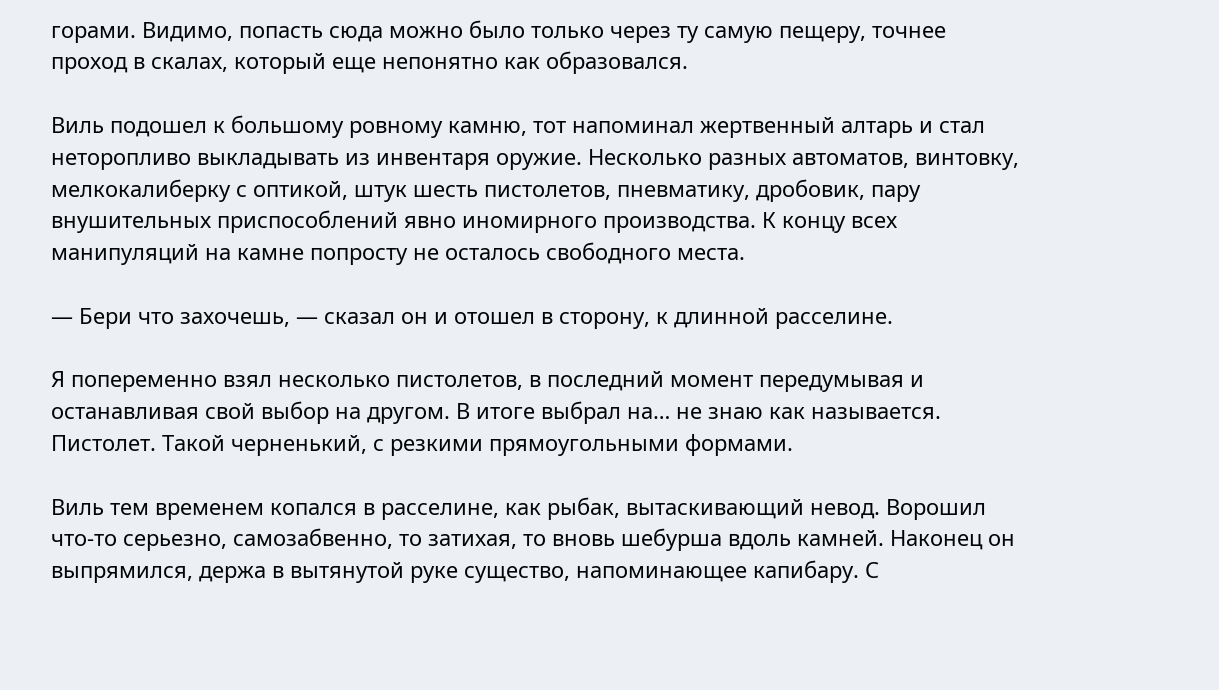горами. Видимо, попасть сюда можно было только через ту самую пещеру, точнее проход в скалах, который еще непонятно как образовался.

Виль подошел к большому ровному камню, тот напоминал жертвенный алтарь и стал неторопливо выкладывать из инвентаря оружие. Несколько разных автоматов, винтовку, мелкокалиберку с оптикой, штук шесть пистолетов, пневматику, дробовик, пару внушительных приспособлений явно иномирного производства. К концу всех манипуляций на камне попросту не осталось свободного места.

— Бери что захочешь, — сказал он и отошел в сторону, к длинной расселине.

Я попеременно взял несколько пистолетов, в последний момент передумывая и останавливая свой выбор на другом. В итоге выбрал на… не знаю как называется. Пистолет. Такой черненький, с резкими прямоугольными формами.

Виль тем временем копался в расселине, как рыбак, вытаскивающий невод. Ворошил что-то серьезно, самозабвенно, то затихая, то вновь шебурша вдоль камней. Наконец он выпрямился, держа в вытянутой руке существо, напоминающее капибару. С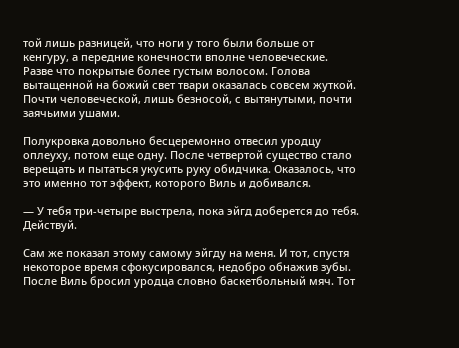той лишь разницей, что ноги у того были больше от кенгуру, а передние конечности вполне человеческие. Разве что покрытые более густым волосом. Голова вытащенной на божий свет твари оказалась совсем жуткой. Почти человеческой, лишь безносой, с вытянутыми, почти заячьими ушами.

Полукровка довольно бесцеремонно отвесил уродцу оплеуху, потом еще одну. После четвертой существо стало верещать и пытаться укусить руку обидчика. Оказалось, что это именно тот эффект, которого Виль и добивался.

— У тебя три-четыре выстрела, пока эйгд доберется до тебя. Действуй.

Сам же показал этому самому эйгду на меня. И тот, спустя некоторое время сфокусировался, недобро обнажив зубы. После Виль бросил уродца словно баскетбольный мяч. Тот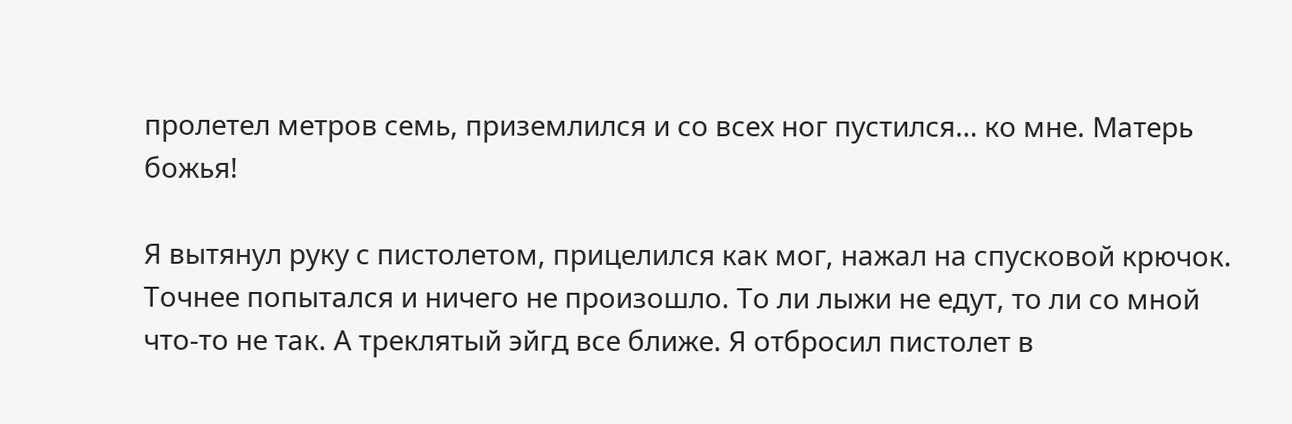пролетел метров семь, приземлился и со всех ног пустился… ко мне. Матерь божья!

Я вытянул руку с пистолетом, прицелился как мог, нажал на спусковой крючок. Точнее попытался и ничего не произошло. То ли лыжи не едут, то ли со мной что-то не так. А треклятый эйгд все ближе. Я отбросил пистолет в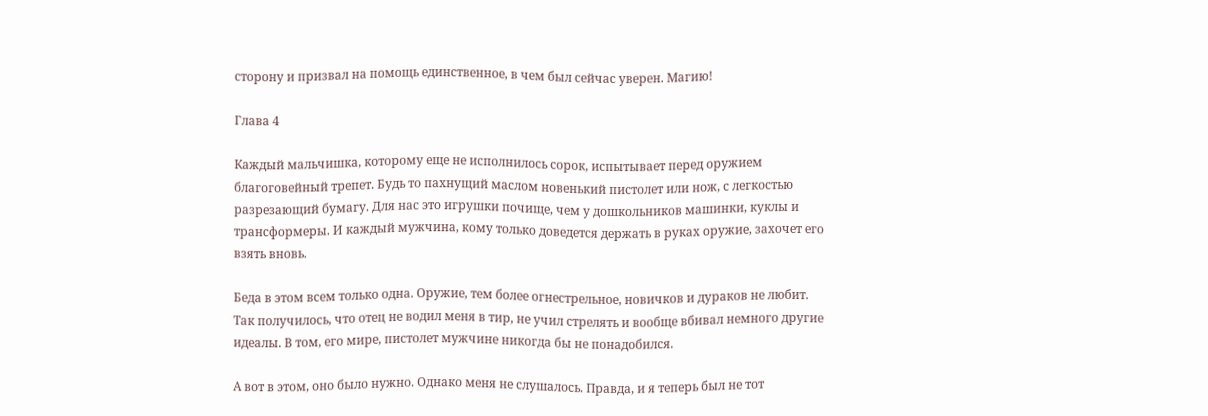сторону и призвал на помощь единственное, в чем был сейчас уверен. Магию!

Глава 4

Каждый мальчишка, которому еще не исполнилось сорок, испытывает перед оружием благоговейный трепет. Будь то пахнущий маслом новенький пистолет или нож, с легкостью разрезающий бумагу. Для нас это игрушки почище, чем у дошкольников машинки, куклы и трансформеры. И каждый мужчина, кому только доведется держать в руках оружие, захочет его взять вновь.

Беда в этом всем только одна. Оружие, тем более огнестрельное, новичков и дураков не любит. Так получилось, что отец не водил меня в тир, не учил стрелять и вообще вбивал немного другие идеалы. В том, его мире, пистолет мужчине никогда бы не понадобился.

А вот в этом, оно было нужно. Однако меня не слушалось. Правда, и я теперь был не тот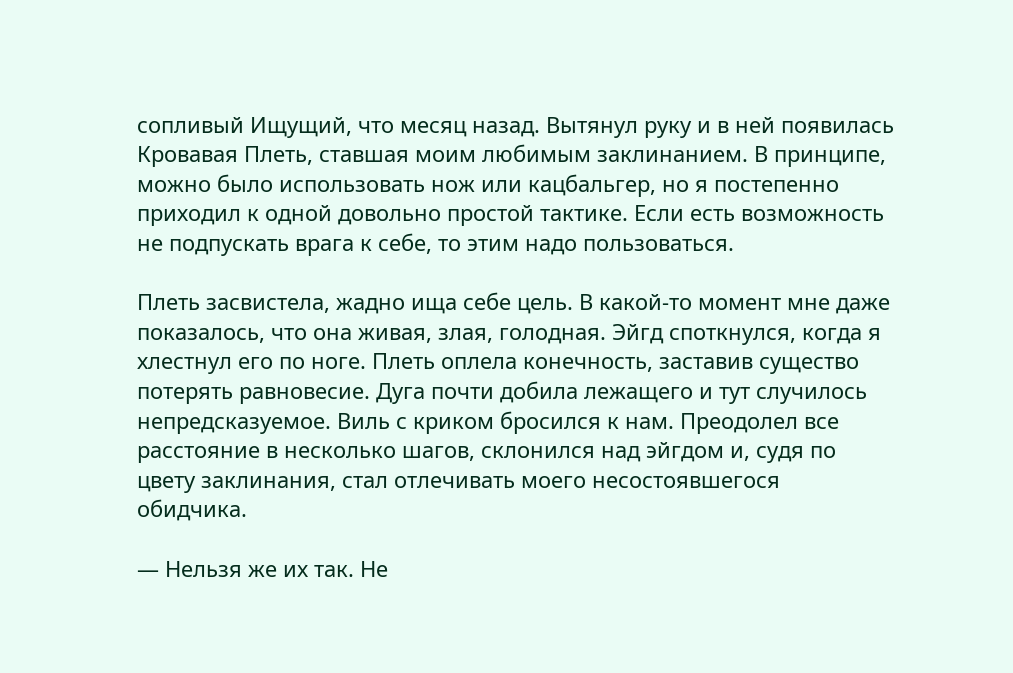сопливый Ищущий, что месяц назад. Вытянул руку и в ней появилась Кровавая Плеть, ставшая моим любимым заклинанием. В принципе, можно было использовать нож или кацбальгер, но я постепенно приходил к одной довольно простой тактике. Если есть возможность не подпускать врага к себе, то этим надо пользоваться.

Плеть засвистела, жадно ища себе цель. В какой-то момент мне даже показалось, что она живая, злая, голодная. Эйгд споткнулся, когда я хлестнул его по ноге. Плеть оплела конечность, заставив существо потерять равновесие. Дуга почти добила лежащего и тут случилось непредсказуемое. Виль с криком бросился к нам. Преодолел все расстояние в несколько шагов, склонился над эйгдом и, судя по цвету заклинания, стал отлечивать моего несостоявшегося обидчика.

— Нельзя же их так. Не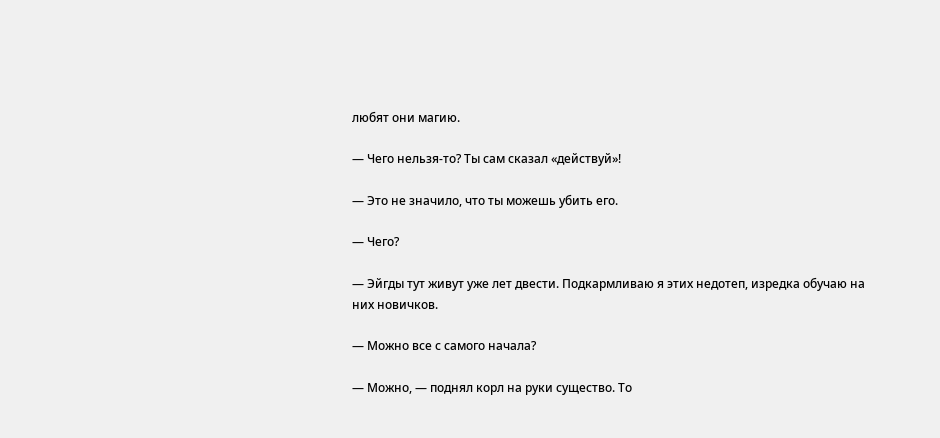любят они магию.

— Чего нельзя-то? Ты сам сказал «действуй»!

— Это не значило, что ты можешь убить его.

— Чего?

— Эйгды тут живут уже лет двести. Подкармливаю я этих недотеп, изредка обучаю на них новичков.

— Можно все с самого начала?

— Можно, — поднял корл на руки существо. То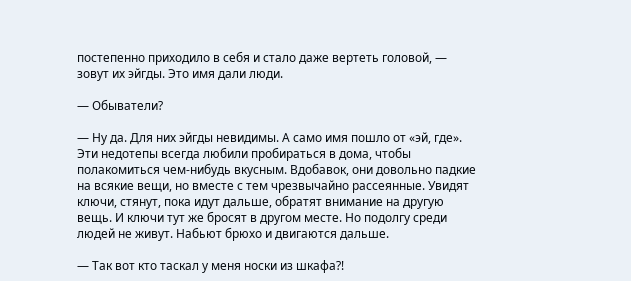постепенно приходило в себя и стало даже вертеть головой, — зовут их эйгды. Это имя дали люди.

— Обыватели?

— Ну да. Для них эйгды невидимы. А само имя пошло от «эй, где». Эти недотепы всегда любили пробираться в дома, чтобы полакомиться чем-нибудь вкусным. Вдобавок, они довольно падкие на всякие вещи, но вместе с тем чрезвычайно рассеянные. Увидят ключи, стянут, пока идут дальше, обратят внимание на другую вещь. И ключи тут же бросят в другом месте. Но подолгу среди людей не живут. Набьют брюхо и двигаются дальше.

— Так вот кто таскал у меня носки из шкафа?!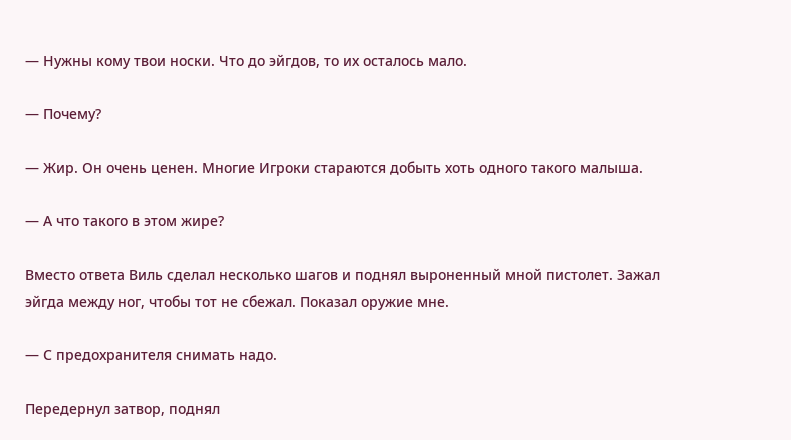— Нужны кому твои носки. Что до эйгдов, то их осталось мало.

— Почему?

— Жир. Он очень ценен. Многие Игроки стараются добыть хоть одного такого малыша.

— А что такого в этом жире?

Вместо ответа Виль сделал несколько шагов и поднял выроненный мной пистолет. Зажал эйгда между ног, чтобы тот не сбежал. Показал оружие мне.

— С предохранителя снимать надо.

Передернул затвор, поднял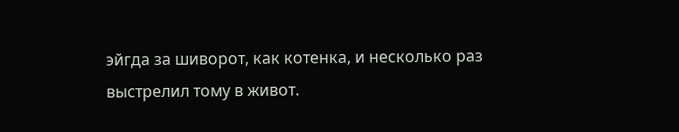эйгда за шиворот, как котенка, и несколько раз выстрелил тому в живот.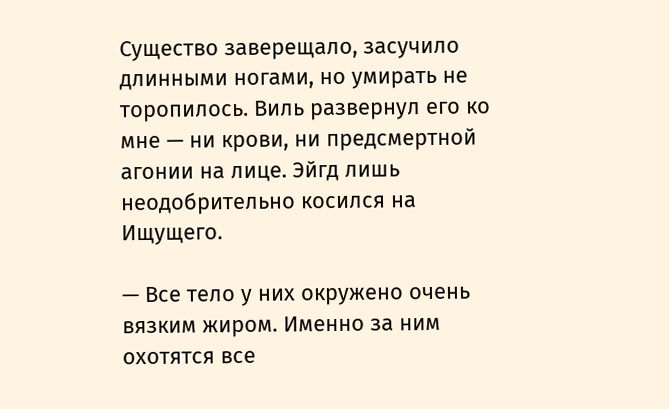Существо заверещало, засучило длинными ногами, но умирать не торопилось. Виль развернул его ко мне — ни крови, ни предсмертной агонии на лице. Эйгд лишь неодобрительно косился на Ищущего.

— Все тело у них окружено очень вязким жиром. Именно за ним охотятся все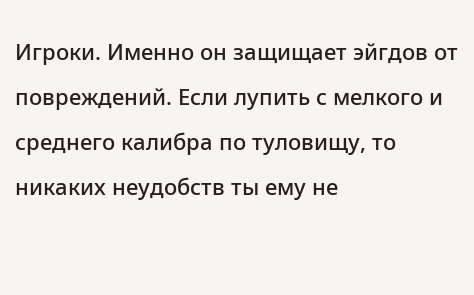Игроки. Именно он защищает эйгдов от повреждений. Если лупить с мелкого и среднего калибра по туловищу, то никаких неудобств ты ему не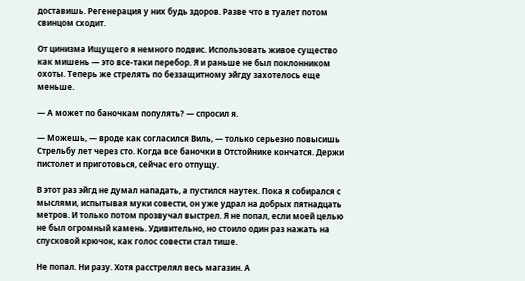доставишь. Регенерация у них будь здоров. Разве что в туалет потом свинцом сходит.

От цинизма Ищущего я немного подвис. Использовать живое существо как мишень — это все-таки перебор. Я и раньше не был поклонником охоты. Теперь же стрелять по беззащитному эйгду захотелось еще меньше.

— А может по баночкам популять? — спросил я.

— Можешь, — вроде как согласился Виль, — только серьезно повысишь Стрельбу лет через сто. Когда все баночки в Отстойнике кончатся. Держи пистолет и приготовься, сейчас его отпущу.

В этот раз эйгд не думал нападать, а пустился наутек. Пока я собирался с мыслями, испытывая муки совести, он уже удрал на добрых пятнадцать метров. И только потом прозвучал выстрел. Я не попал, если моей целью не был огромный камень. Удивительно, но стоило один раз нажать на спусковой крючок, как голос совести стал тише.

Не попал. Ни разу. Хотя расстрелял весь магазин. А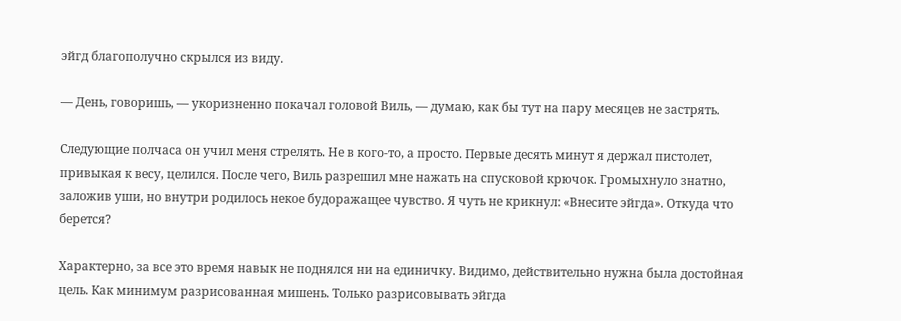эйгд благополучно скрылся из виду.

— День, говоришь, — укоризненно покачал головой Виль, — думаю, как бы тут на пару месяцев не застрять.

Следующие полчаса он учил меня стрелять. Не в кого-то, а просто. Первые десять минут я держал пистолет, привыкая к весу, целился. После чего, Виль разрешил мне нажать на спусковой крючок. Громыхнуло знатно, заложив уши, но внутри родилось некое будоражащее чувство. Я чуть не крикнул: «Внесите эйгда». Откуда что берется?

Характерно, за все это время навык не поднялся ни на единичку. Видимо, действительно нужна была достойная цель. Как минимум разрисованная мишень. Только разрисовывать эйгда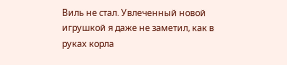Виль не стал. Увлеченный новой игрушкой я даже не заметил, как в руках корла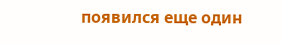появился еще один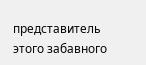представитель этого забавного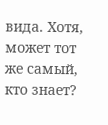вида. Хотя, может тот же самый, кто знает?